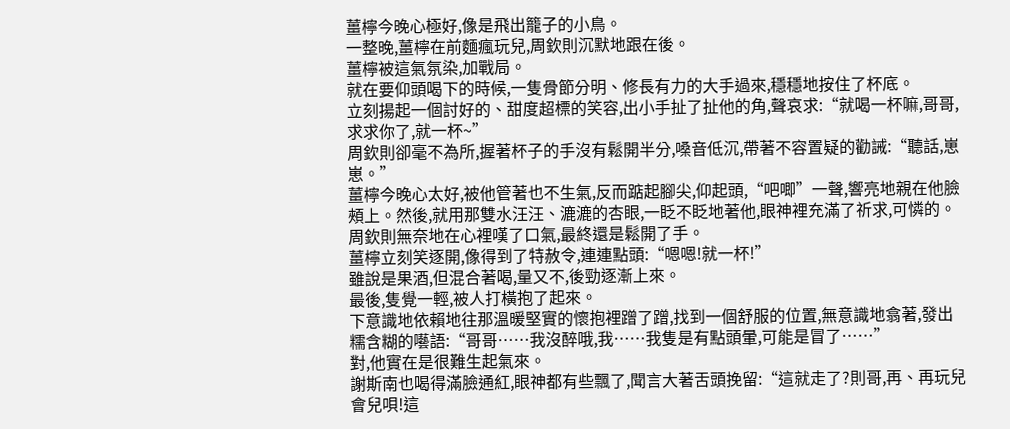薑檸今晚心極好,像是飛出籠子的小鳥。
一整晚,薑檸在前麵瘋玩兒,周欽則沉默地跟在後。
薑檸被這氣氛染,加戰局。
就在要仰頭喝下的時候,一隻骨節分明、修長有力的大手過來,穩穩地按住了杯底。
立刻揚起一個討好的、甜度超標的笑容,出小手扯了扯他的角,聲哀求:“就喝一杯嘛,哥哥,求求你了,就一杯~”
周欽則卻毫不為所,握著杯子的手沒有鬆開半分,嗓音低沉,帶著不容置疑的勸誡:“聽話,崽崽。”
薑檸今晚心太好,被他管著也不生氣,反而踮起腳尖,仰起頭,“吧唧”一聲,響亮地親在他臉頰上。然後,就用那雙水汪汪、漉漉的杏眼,一眨不眨地著他,眼神裡充滿了祈求,可憐的。
周欽則無奈地在心裡嘆了口氣,最終還是鬆開了手。
薑檸立刻笑逐開,像得到了特赦令,連連點頭:“嗯嗯!就一杯!”
雖說是果酒,但混合著喝,量又不,後勁逐漸上來。
最後,隻覺一輕,被人打橫抱了起來。
下意識地依賴地往那溫暖堅實的懷抱裡蹭了蹭,找到一個舒服的位置,無意識地翕著,發出糯含糊的囈語:“哥哥……我沒醉哦,我……我隻是有點頭暈,可能是冒了……”
對,他實在是很難生起氣來。
謝斯南也喝得滿臉通紅,眼神都有些飄了,聞言大著舌頭挽留:“這就走了?則哥,再、再玩兒會兒唄!這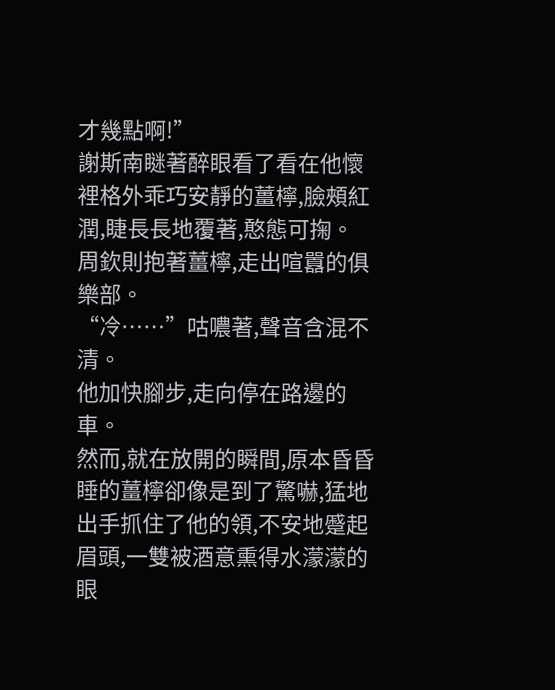才幾點啊!”
謝斯南瞇著醉眼看了看在他懷裡格外乖巧安靜的薑檸,臉頰紅潤,睫長長地覆著,憨態可掬。
周欽則抱著薑檸,走出喧囂的俱樂部。
“冷……”咕噥著,聲音含混不清。
他加快腳步,走向停在路邊的車。
然而,就在放開的瞬間,原本昏昏睡的薑檸卻像是到了驚嚇,猛地出手抓住了他的領,不安地蹙起眉頭,一雙被酒意熏得水濛濛的眼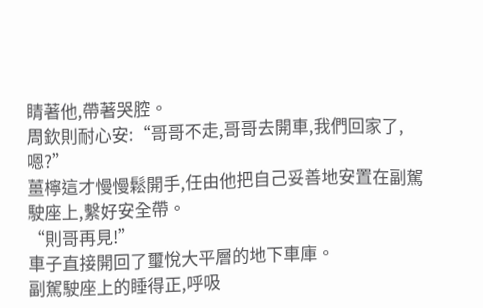睛著他,帶著哭腔。
周欽則耐心安:“哥哥不走,哥哥去開車,我們回家了,嗯?”
薑檸這才慢慢鬆開手,任由他把自己妥善地安置在副駕駛座上,繫好安全帶。
“則哥再見!”
車子直接開回了璽悅大平層的地下車庫。
副駕駛座上的睡得正,呼吸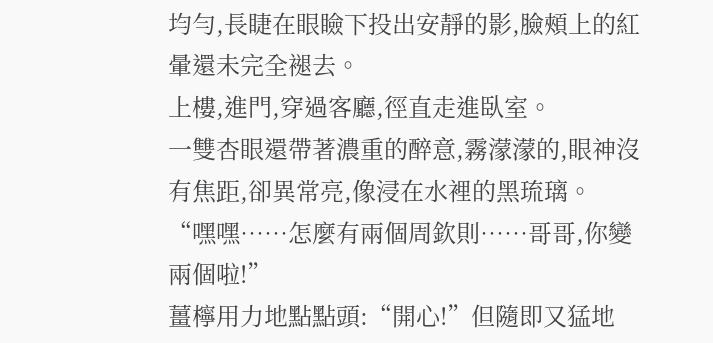均勻,長睫在眼瞼下投出安靜的影,臉頰上的紅暈還未完全褪去。
上樓,進門,穿過客廳,徑直走進臥室。
一雙杏眼還帶著濃重的醉意,霧濛濛的,眼神沒有焦距,卻異常亮,像浸在水裡的黑琉璃。
“嘿嘿……怎麼有兩個周欽則……哥哥,你變兩個啦!”
薑檸用力地點點頭:“開心!”但隨即又猛地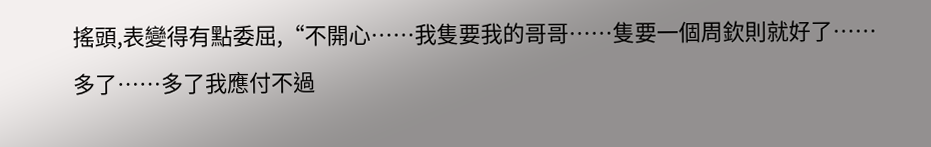搖頭,表變得有點委屈,“不開心……我隻要我的哥哥……隻要一個周欽則就好了……多了……多了我應付不過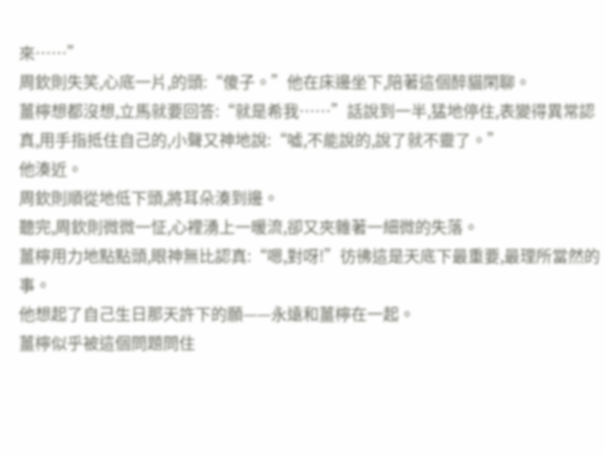來……”
周欽則失笑,心底一片,的頭:“傻子。”他在床邊坐下,陪著這個醉貓閑聊。
薑檸想都沒想,立馬就要回答:“就是希我……”話說到一半,猛地停住,表變得異常認真,用手指抵住自己的,小聲又神地說:“噓,不能說的,說了就不靈了。”
他湊近。
周欽則順從地低下頭,將耳朵湊到邊。
聽完,周欽則微微一怔,心裡湧上一暖流,卻又夾雜著一細微的失落。
薑檸用力地點點頭,眼神無比認真:“嗯,對呀!”彷彿這是天底下最重要,最理所當然的事。
他想起了自己生日那天許下的願——永遠和薑檸在一起。
薑檸似乎被這個問題問住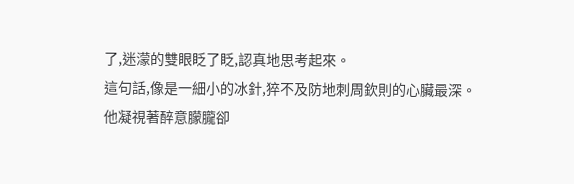了,迷濛的雙眼眨了眨,認真地思考起來。
這句話,像是一細小的冰針,猝不及防地刺周欽則的心臟最深。
他凝視著醉意朦朧卻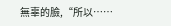無辜的臉,“所以……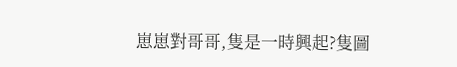崽崽對哥哥,隻是一時興起?隻圖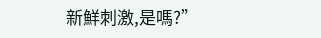新鮮刺激,是嗎?”